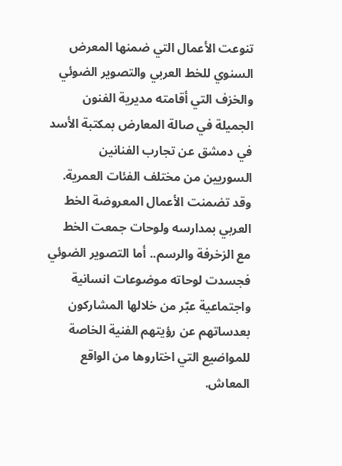تنوعت الأعمال التي ضمنها المعرض السنوي للخط العربي والتصوير الضوئي والخزف التي أقامته مديرية الفنون الجميلة في صالة المعارض بمكتبة الأسد في دمشق عن تجارب الفنانين السوريين من مختلف الفئات العمرية.
وقد تضمنت الأعمال المعروضة الخط العربي بمدارسه ولوحات جمعت الخط مع الزخرفة والرسم.. أما التصوير الضوئي فجسدت لوحاته موضوعات انسانية واجتماعية عبّر من خلالها المشاركون بعدساتهم عن رؤيتهم الفنية الخاصة للمواضيع التي اختاروها من الواقع المعاش.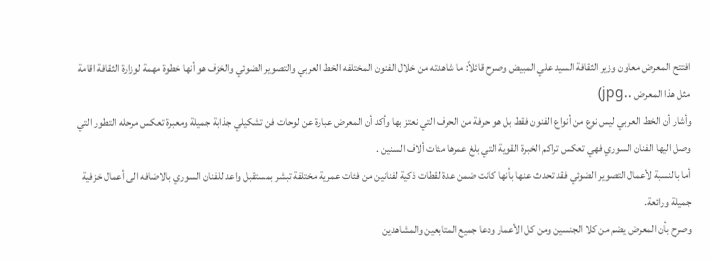افتتح المعرض معاون وزير الثقافة السيد علي المبيض وصرح قائلاً: ما شاهدته من خلال الفنون المختلفه الخط العربي والتصوير الضوئي والخزف هو أنها خطوة مهمة لوزارة الثقافة اقامة مثل هذا المعرض ..jpg)
وأشار أن الخط العربي ليس نوع من أنواع الفنون فقط بل هو حرفة من الحرف التي نعتز بها وأكد أن المعرض عبارة عن لوحات فن تشكيلي جذابة جميلة ومعبرة تعكس مرحله التطور التي وصل اليها الفنان السوري فهي تعكس تراكم الخبرة القوية التي بلغ عمرها مئات ألاف السنين .
أما بالنسبة لأعمال التصوير الضوئي فقد تحدث عنها بأنها كانت ضمن عدة لقطات ذكية لفنانين من فئات عمرية مختلفة تبشر بمستقبل واعد للفنان السوري بالاضافه الى أعمال خزفية جميلة ورائعة.
وصرح بأن المعرض يضم من كلا الجنسين ومن كل الأعمار ودعا جميع المتابعين والمشاهدين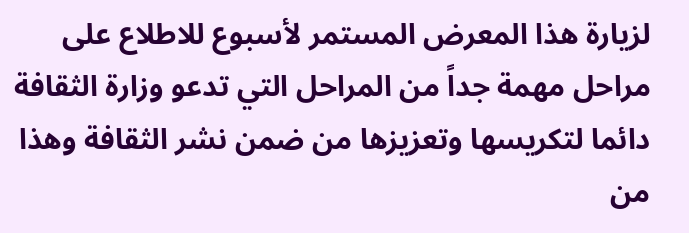لزيارة هذا المعرض المستمر لأسبوع للاطلاع على مراحل مهمة جداً من المراحل التي تدعو وزارة الثقافة دائما لتكريسها وتعزيزها من ضمن نشر الثقافة وهذا من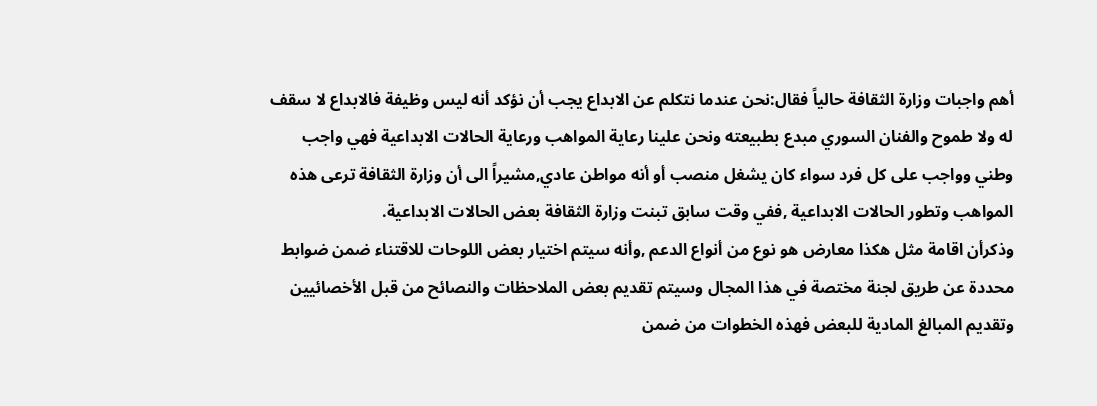أهم واجبات وزارة الثقافة حالياً فقال:نحن عندما نتكلم عن الابداع يجب أن نؤكد أنه ليس وظيفة فالابداع لا سقف له ولا طموح والفنان السوري مبدع بطبيعته ونحن علينا رعاية المواهب ورعاية الحالات الابداعية فهي واجب وطني وواجب على كل فرد سواء كان يشغل منصب أو أنه مواطن عادي,مشيراً الى أن وزارة الثقافة ترعى هذه المواهب وتطور الحالات الابداعية ,ففي وقت سابق تبنت وزارة الثقافة بعض الحالات الابداعية.
وذكرأن اقامة مثل هكذا معارض هو نوع من أنواع الدعم ,وأنه سيتم اختيار بعض اللوحات للاقتناء ضمن ضوابط محددة عن طريق لجنة مختصة في هذا المجال وسيتم تقديم بعض الملاحظات والنصائح من قبل الأخصائيين وتقديم المبالغ المادية للبعض فهذه الخطوات من ضمن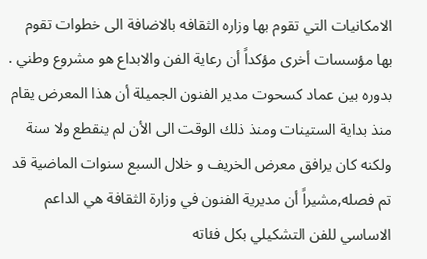الامكانيات التي تقوم بها وزاره الثقافه بالاضافة الى خطوات تقوم بها مؤسسات أخرى مؤكداً أن رعاية الفن والابداع هو مشروع وطني .
بدوره بين عماد كسحوت مدير الفنون الجميلة أن هذا المعرض يقام منذ بداية الستينات ومنذ ذلك الوقت الى الأن لم ينقطع ولا سنة ولكنه كان يرافق معرض الخريف و خلال السبع سنوات الماضية قد تم فصله,مشيراً أن مديرية الفنون في وزارة الثقافة هي الداعم الاساسي للفن التشكيلي بكل فئاته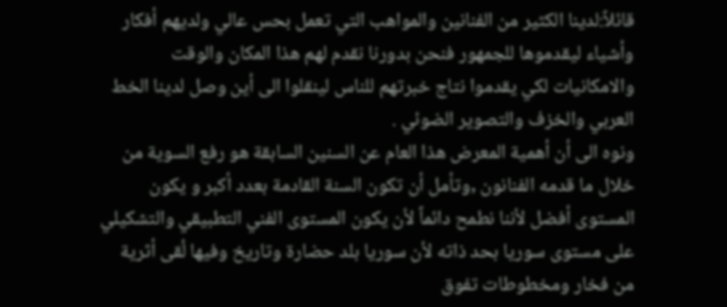قائلاً:لدينا الكثير من الفنانين والمواهب التي تعمل بحس عالي ولديهم أفكار وأشياء ليقدموها للجمهور فنحن بدورنا نقدم لهم هذا المكان والوقت والامكانيات لكي يقدموا نتاج خبرتهم للناس لينقلوا الى أين وصل لدينا الخط العربي والخزف والتصوير الضوئي .
ونوه الى أن أهمية المعرض هذا العام عن السنين السابقة هو رفع السوية من خلال ما قدمه الفنانون ,وتأمل أن تكون السنة القادمة بعدد أكبر و يكون المستوى أفضل لأننا نطمح دائماً لأن يكون المستوى الفني التطبيقي والتشكيلي على مستوى سوريا بحد ذاته لأن سوريا بلد حضارة وتاريخ وفيها لُقى أثرية من فخار ومخطوطات تفوق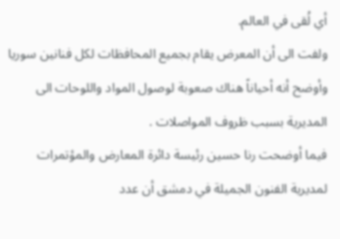أي لُقى في العالم.
ولفت الى أن المعرض يقام بجميع المحافظات لكل فنانين سوريا وأوضح أنه أحياناً هناك صعوبة لوصول المواد واللوحات الى المديرية بسبب ظروف المواصلات .
فيما أوضحت رنا حسين رئيسة دائرة المعارض والمؤتمرات لمديرية الفنون الجميلة في دمشق أن عدد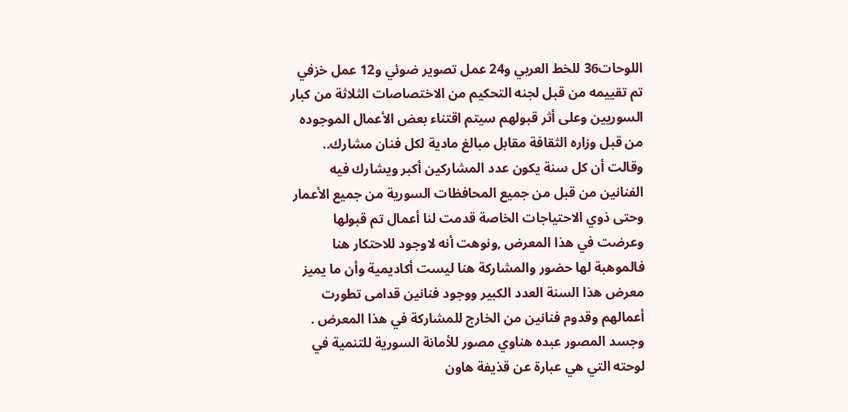اللوحات36 للخط العربي و24 عمل تصوير ضوئي و12 عمل خزفي تم تقييمه من قبل لجنه التحكيم من الاختصاصات الثلاثة من كبار السوريين وعلى أثر قبولهم سيتم اقتناء بعض الأعمال الموجوده من قبل وزاره الثقافة مقابل مبالغ مادية لكل فنان مشارك.. وقالت أن كل سنة يكون عدد المشاركين أكبر ويشارك فيه الفنانين من قبل من جميع المحافظات السورية من جميع الأعمار وحتى ذوي الاحتياجات الخاصة قدمت لنا أعمال تم قبولها وعرضت في هذا المعرض ,ونوهت أنه لاوجود للاحتكار هنا فالموهبة لها حضور والمشاركة هنا ليست أكاديمية وأن ما يميز معرض هذا السنة العدد الكبير ووجود فنانين قدامى تطورت أعمالهم وقدوم فنانين من الخارج للمشاركة في هذا المعرض .
وجسد المصور عبده هناوي مصور للأمانة السورية للتنمية في لوحته التي هي عبارة عن قذيفة هاون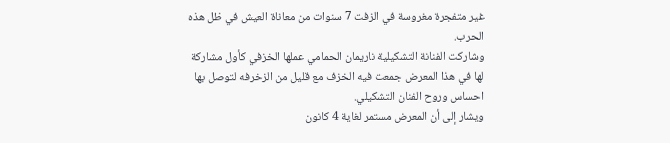غير متفجرة مغروسة في الزفت 7 سنوات من معاناة العيش في ظل هذه الحرب.
وشاركت الفنانة التشكيلية ناريمان الحمامي عملها الخزفي كأول مشاركة لها في هذا المعرض جمعت فيه الخزف مع قليل من الزخرفه لتوصل بها احساس وروح الفنان التشكيلي.
ويشار إلى أن المعرض مستمر لغاية 4 كانون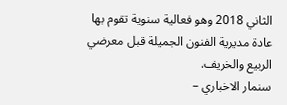الثاني 2018 وهو فعالية سنوية تقوم بها عادة مديرية الفنون الجميلة قبل معرضي الربيع والخريف.
سنمار الاخباري –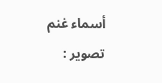أسماء غنم
تصوير :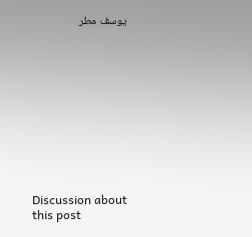يوسف مطر











Discussion about this post